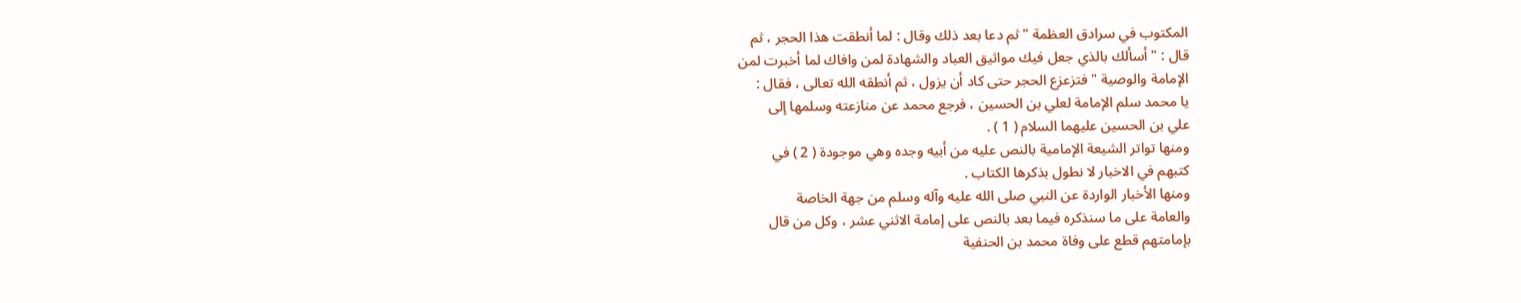المكتوب في سرادق العظمة " ثم دعا بعد ذلك وقال : لما أنطقت هذا الحجر ، ثم
قال : " أسألك بالذي جعل فيك مواثيق العباد والشهادة لمن وافاك لما أخبرت لمن
الإمامة والوصية " فتزعزع الحجر حتى كاد أن يزول ، ثم أنطقه الله تعالى ، فقال :
يا محمد سلم الإمامة لعلي بن الحسين ، فرجع محمد عن منازعته وسلمها إلى
علي بن الحسين عليهما السلام ( 1 ) .
ومنها تواتر الشيعة الإمامية بالنص عليه من أبيه وجده وهي موجودة ( 2 ) في
كتبهم في الاخبار لا نطول بذكرها الكتاب .
ومنها الأخبار الواردة عن النبي صلى الله عليه وآله وسلم من جهة الخاصة
والعامة على ما سنذكره فيما بعد بالنص على إمامة الاثني عشر ، وكل من قال
بإمامتهم قطع على وفاة محمد بن الحنفية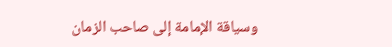وسياقة الإمامة إلى صاحب الزمان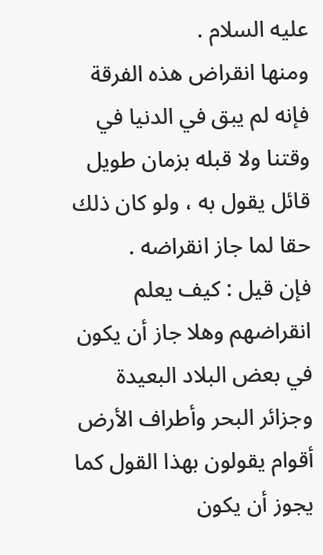عليه السلام .
ومنها انقراض هذه الفرقة فإنه لم يبق في الدنيا في وقتنا ولا قبله بزمان طويل
قائل يقول به ، ولو كان ذلك حقا لما جاز انقراضه .
فإن قيل : كيف يعلم انقراضهم وهلا جاز أن يكون في بعض البلاد البعيدة
وجزائر البحر وأطراف الأرض أقوام يقولون بهذا القول كما يجوز أن يكون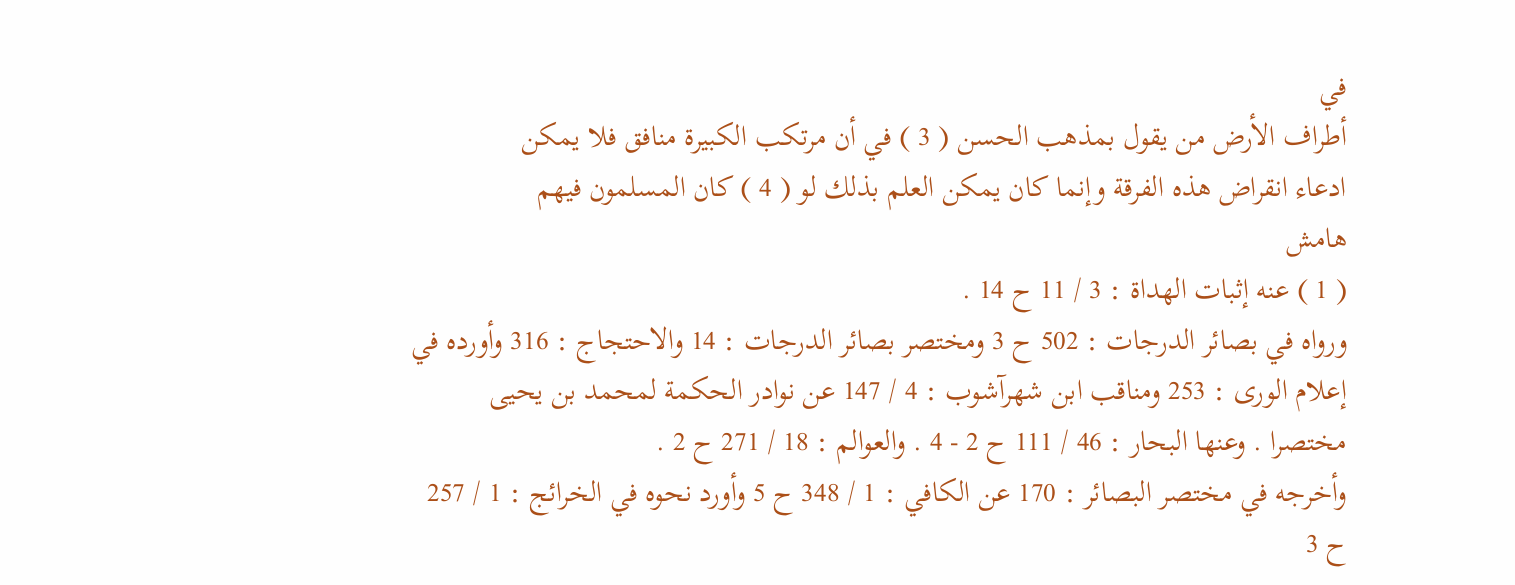في
أطراف الأرض من يقول بمذهب الحسن ( 3 ) في أن مرتكب الكبيرة منافق فلا يمكن
ادعاء انقراض هذه الفرقة وإنما كان يمكن العلم بذلك لو ( 4 ) كان المسلمون فيهم
هامش
( 1 ) عنه إثبات الهداة : 3 / 11 ح 14 .
ورواه في بصائر الدرجات : 502 ح 3 ومختصر بصائر الدرجات : 14 والاحتجاج : 316 وأورده في
إعلام الورى : 253 ومناقب ابن شهرآشوب : 4 / 147 عن نوادر الحكمة لمحمد بن يحيى
مختصرا . وعنها البحار : 46 / 111 ح 2 - 4 . والعوالم : 18 / 271 ح 2 .
وأخرجه في مختصر البصائر : 170 عن الكافي : 1 / 348 ح 5 وأورد نحوه في الخرائج : 1 / 257
ح 3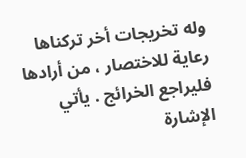وله تخريجات أخر تركناها رعاية للاختصار ، من أرادها فليراجع الخرائج . يأتي الإشارة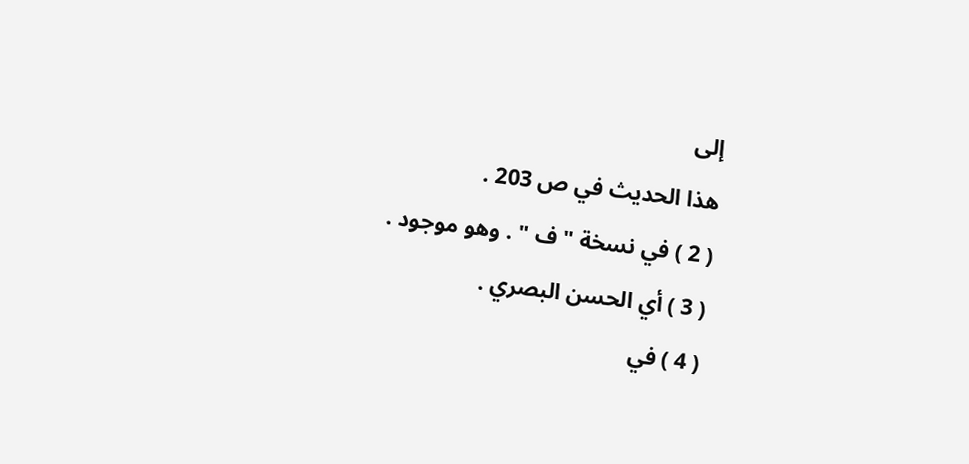إلى
هذا الحديث في ص 203 .
( 2 ) في نسخة " ف " . وهو موجود .
( 3 ) أي الحسن البصري .
( 4 ) في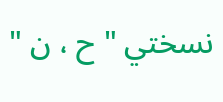نسختي " ح ، ن "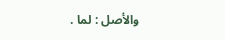والأصل : لما .